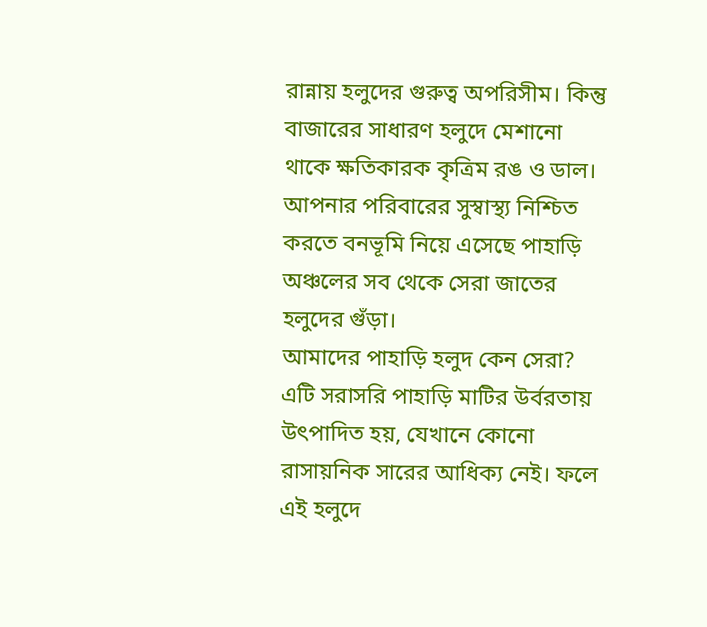রান্নায় হলুদের গুরুত্ব অপরিসীম। কিন্তু বাজারের সাধারণ হলুদে মেশানো থাকে ক্ষতিকারক কৃত্রিম রঙ ও ডাল। আপনার পরিবারের সুস্বাস্থ্য নিশ্চিত করতে বনভূমি নিয়ে এসেছে পাহাড়ি অঞ্চলের সব থেকে সেরা জাতের হলুদের গুঁড়া।
আমাদের পাহাড়ি হলুদ কেন সেরা? এটি সরাসরি পাহাড়ি মাটির উর্বরতায় উৎপাদিত হয়, যেখানে কোনো রাসায়নিক সারের আধিক্য নেই। ফলে এই হলুদে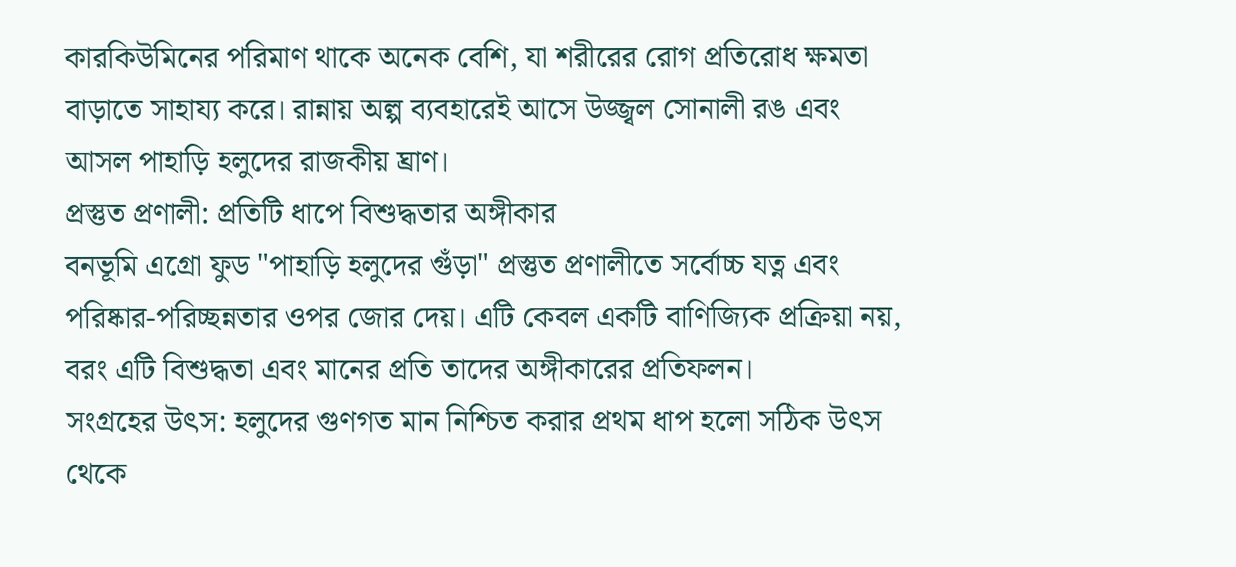কারকিউমিনের পরিমাণ থাকে অনেক বেশি, যা শরীরের রোগ প্রতিরোধ ক্ষমতা বাড়াতে সাহায্য করে। রান্নায় অল্প ব্যবহারেই আসে উজ্জ্বল সোনালী রঙ এবং আসল পাহাড়ি হলুদের রাজকীয় ঘ্রাণ।
প্রস্তুত প্রণালী: প্রতিটি ধাপে বিশুদ্ধতার অঙ্গীকার
বনভূমি এগ্রো ফুড "পাহাড়ি হলুদের গুঁড়া" প্রস্তুত প্রণালীতে সর্বোচ্চ যত্ন এবং পরিষ্কার-পরিচ্ছন্নতার ওপর জোর দেয়। এটি কেবল একটি বাণিজ্যিক প্রক্রিয়া নয়, বরং এটি বিশুদ্ধতা এবং মানের প্রতি তাদের অঙ্গীকারের প্রতিফলন।
সংগ্রহের উৎস: হলুদের গুণগত মান নিশ্চিত করার প্রথম ধাপ হলো সঠিক উৎস থেকে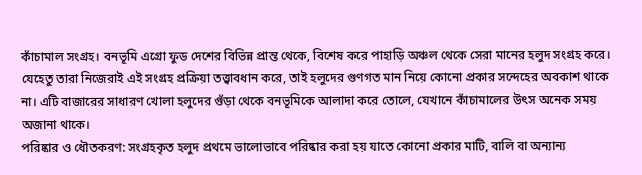কাঁচামাল সংগ্রহ। বনভূমি এগ্রো ফুড দেশের বিভিন্ন প্রান্ত থেকে, বিশেষ করে পাহাড়ি অঞ্চল থেকে সেরা মানের হলুদ সংগ্রহ করে। যেহেতু তারা নিজেরাই এই সংগ্রহ প্রক্রিয়া তত্ত্বাবধান করে, তাই হলুদের গুণগত মান নিয়ে কোনো প্রকার সন্দেহের অবকাশ থাকে না। এটি বাজারের সাধারণ খোলা হলুদের গুঁড়া থেকে বনভূমিকে আলাদা করে তোলে, যেখানে কাঁচামালের উৎস অনেক সময় অজানা থাকে।
পরিষ্কার ও ধৌতকরণ: সংগ্রহকৃত হলুদ প্রথমে ভালোভাবে পরিষ্কার করা হয় যাতে কোনো প্রকার মাটি, বালি বা অন্যান্য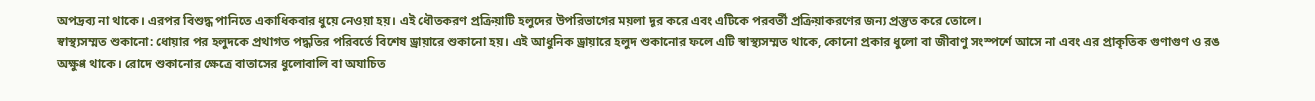অপদ্রব্য না থাকে। এরপর বিশুদ্ধ পানিতে একাধিকবার ধুয়ে নেওয়া হয়। এই ধৌতকরণ প্রক্রিয়াটি হলুদের উপরিভাগের ময়লা দূর করে এবং এটিকে পরবর্তী প্রক্রিয়াকরণের জন্য প্রস্তুত করে তোলে।
স্বাস্থ্যসম্মত শুকানো: ধোয়ার পর হলুদকে প্রথাগত পদ্ধতির পরিবর্তে বিশেষ ড্রায়ারে শুকানো হয়। এই আধুনিক ড্রায়ারে হলুদ শুকানোর ফলে এটি স্বাস্থ্যসম্মত থাকে, কোনো প্রকার ধুলো বা জীবাণু সংস্পর্শে আসে না এবং এর প্রাকৃতিক গুণাগুণ ও রঙ অক্ষুণ্ণ থাকে। রোদে শুকানোর ক্ষেত্রে বাতাসের ধুলোবালি বা অযাচিত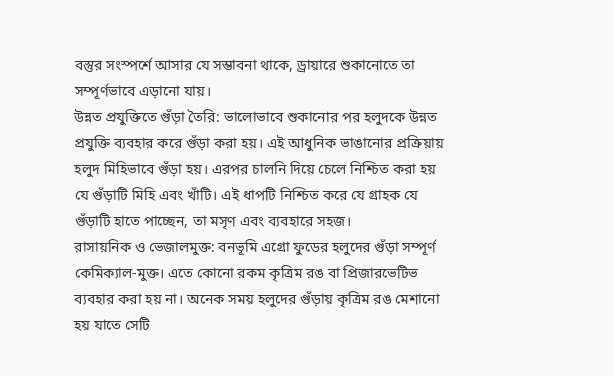বস্তুর সংস্পর্শে আসার যে সম্ভাবনা থাকে, ড্রায়ারে শুকানোতে তা সম্পূর্ণভাবে এড়ানো যায়।
উন্নত প্রযুক্তিতে গুঁড়া তৈরি: ভালোভাবে শুকানোর পর হলুদকে উন্নত প্রযুক্তি ব্যবহার করে গুঁড়া করা হয়। এই আধুনিক ভাঙানোর প্রক্রিয়ায় হলুদ মিহিভাবে গুঁড়া হয়। এরপর চালনি দিয়ে চেলে নিশ্চিত করা হয় যে গুঁড়াটি মিহি এবং খাঁটি। এই ধাপটি নিশ্চিত করে যে গ্রাহক যে গুঁড়াটি হাতে পাচ্ছেন, তা মসৃণ এবং ব্যবহারে সহজ।
রাসায়নিক ও ভেজালমুক্ত: বনভূমি এগ্রো ফুডের হলুদের গুঁড়া সম্পূর্ণ কেমিক্যাল-মুক্ত। এতে কোনো রকম কৃত্রিম রঙ বা প্রিজারভেটিভ ব্যবহার করা হয় না। অনেক সময় হলুদের গুঁড়ায় কৃত্রিম রঙ মেশানো হয় যাতে সেটি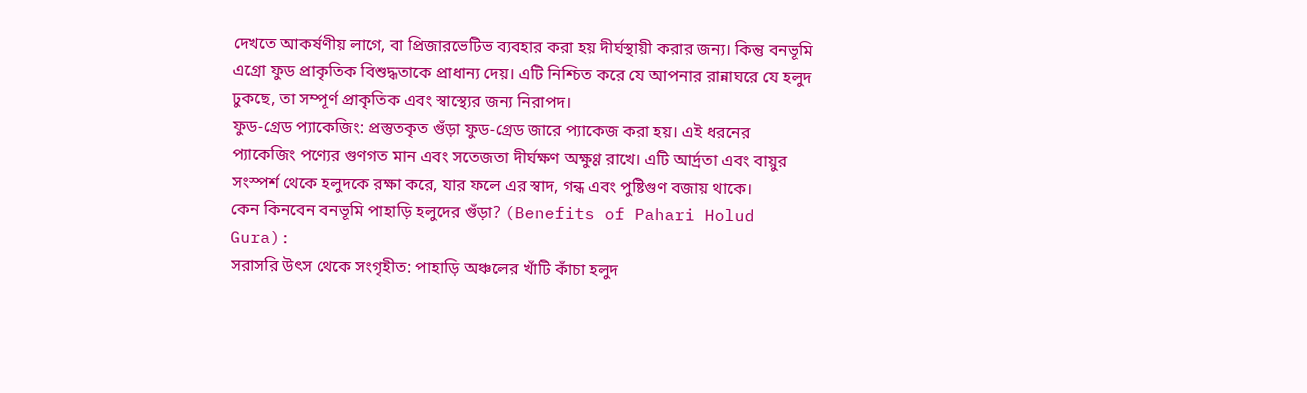দেখতে আকর্ষণীয় লাগে, বা প্রিজারভেটিভ ব্যবহার করা হয় দীর্ঘস্থায়ী করার জন্য। কিন্তু বনভূমি এগ্রো ফুড প্রাকৃতিক বিশুদ্ধতাকে প্রাধান্য দেয়। এটি নিশ্চিত করে যে আপনার রান্নাঘরে যে হলুদ ঢুকছে, তা সম্পূর্ণ প্রাকৃতিক এবং স্বাস্থ্যের জন্য নিরাপদ।
ফুড-গ্রেড প্যাকেজিং: প্রস্তুতকৃত গুঁড়া ফুড-গ্রেড জারে প্যাকেজ করা হয়। এই ধরনের প্যাকেজিং পণ্যের গুণগত মান এবং সতেজতা দীর্ঘক্ষণ অক্ষুণ্ণ রাখে। এটি আর্দ্রতা এবং বায়ুর সংস্পর্শ থেকে হলুদকে রক্ষা করে, যার ফলে এর স্বাদ, গন্ধ এবং পুষ্টিগুণ বজায় থাকে।
কেন কিনবেন বনভূমি পাহাড়ি হলুদের গুঁড়া? (Benefits of Pahari Holud Gura):
সরাসরি উৎস থেকে সংগৃহীত: পাহাড়ি অঞ্চলের খাঁটি কাঁচা হলুদ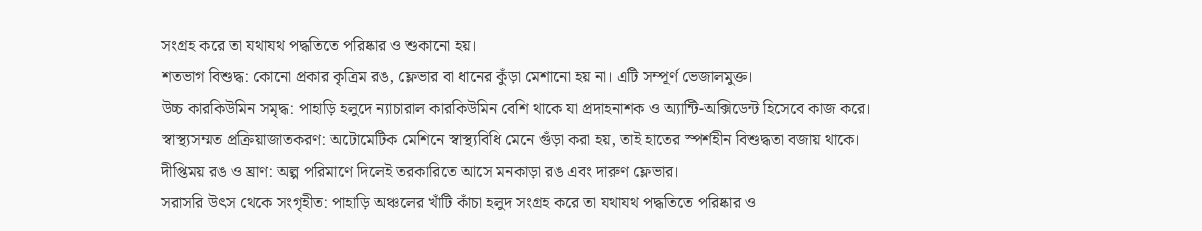সংগ্রহ করে তা যথাযথ পদ্ধতিতে পরিষ্কার ও শুকানো হয়।
শতভাগ বিশুদ্ধ: কোনো প্রকার কৃত্রিম রঙ, ফ্লেভার বা ধানের কুঁড়া মেশানো হয় না। এটি সম্পূর্ণ ভেজালমুক্ত।
উচ্চ কারকিউমিন সমৃদ্ধ: পাহাড়ি হলুদে ন্যাচারাল কারকিউমিন বেশি থাকে যা প্রদাহনাশক ও অ্যান্টি-অক্সিডেন্ট হিসেবে কাজ করে।
স্বাস্থ্যসম্মত প্রক্রিয়াজাতকরণ: অটোমেটিক মেশিনে স্বাস্থ্যবিধি মেনে গুঁড়া করা হয়, তাই হাতের স্পর্শহীন বিশুদ্ধতা বজায় থাকে।
দীপ্তিময় রঙ ও ঘ্রাণ: অল্প পরিমাণে দিলেই তরকারিতে আসে মনকাড়া রঙ এবং দারুণ ফ্লেভার।
সরাসরি উৎস থেকে সংগৃহীত: পাহাড়ি অঞ্চলের খাঁটি কাঁচা হলুদ সংগ্রহ করে তা যথাযথ পদ্ধতিতে পরিষ্কার ও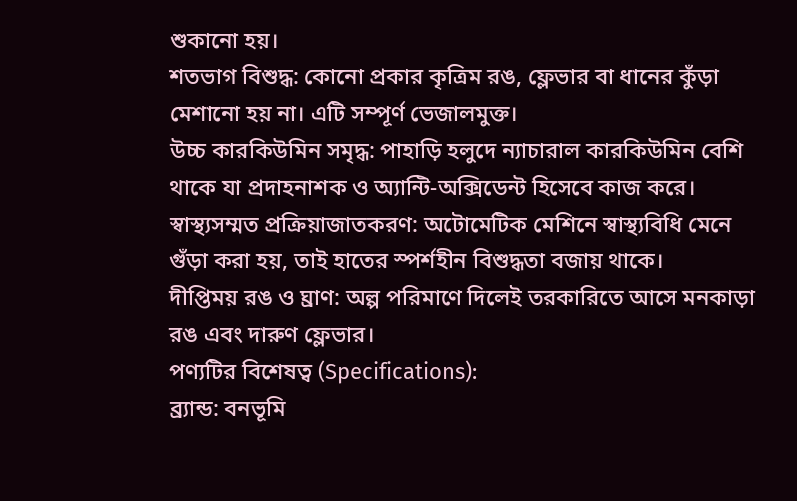শুকানো হয়।
শতভাগ বিশুদ্ধ: কোনো প্রকার কৃত্রিম রঙ, ফ্লেভার বা ধানের কুঁড়া মেশানো হয় না। এটি সম্পূর্ণ ভেজালমুক্ত।
উচ্চ কারকিউমিন সমৃদ্ধ: পাহাড়ি হলুদে ন্যাচারাল কারকিউমিন বেশি থাকে যা প্রদাহনাশক ও অ্যান্টি-অক্সিডেন্ট হিসেবে কাজ করে।
স্বাস্থ্যসম্মত প্রক্রিয়াজাতকরণ: অটোমেটিক মেশিনে স্বাস্থ্যবিধি মেনে গুঁড়া করা হয়, তাই হাতের স্পর্শহীন বিশুদ্ধতা বজায় থাকে।
দীপ্তিময় রঙ ও ঘ্রাণ: অল্প পরিমাণে দিলেই তরকারিতে আসে মনকাড়া রঙ এবং দারুণ ফ্লেভার।
পণ্যটির বিশেষত্ব (Specifications):
ব্র্যান্ড: বনভূমি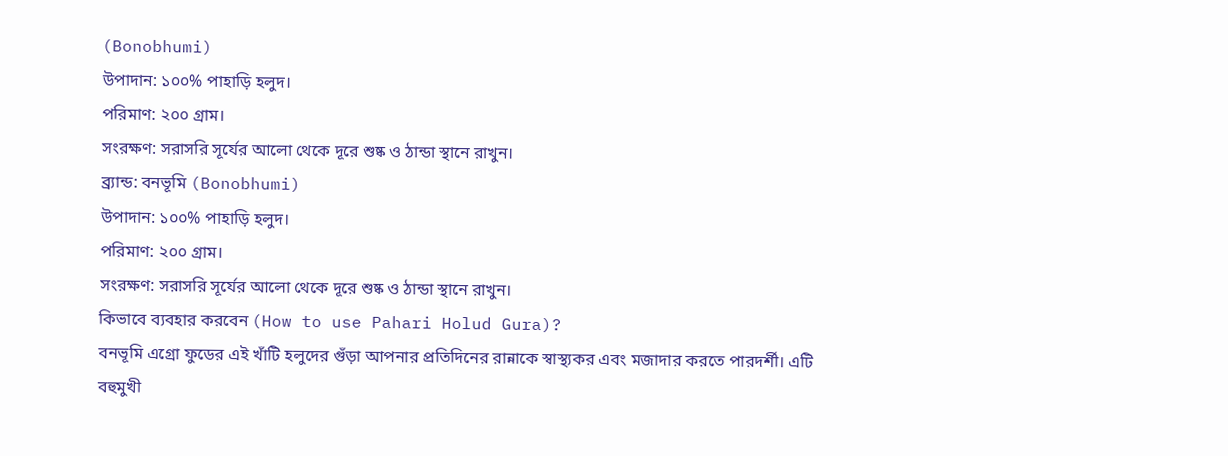(Bonobhumi)
উপাদান: ১০০% পাহাড়ি হলুদ।
পরিমাণ: ২০০ গ্রাম।
সংরক্ষণ: সরাসরি সূর্যের আলো থেকে দূরে শুষ্ক ও ঠান্ডা স্থানে রাখুন।
ব্র্যান্ড: বনভূমি (Bonobhumi)
উপাদান: ১০০% পাহাড়ি হলুদ।
পরিমাণ: ২০০ গ্রাম।
সংরক্ষণ: সরাসরি সূর্যের আলো থেকে দূরে শুষ্ক ও ঠান্ডা স্থানে রাখুন।
কিভাবে ব্যবহার করবেন (How to use Pahari Holud Gura)?
বনভূমি এগ্রো ফুডের এই খাঁটি হলুদের গুঁড়া আপনার প্রতিদিনের রান্নাকে স্বাস্থ্যকর এবং মজাদার করতে পারদর্শী। এটি বহুমুখী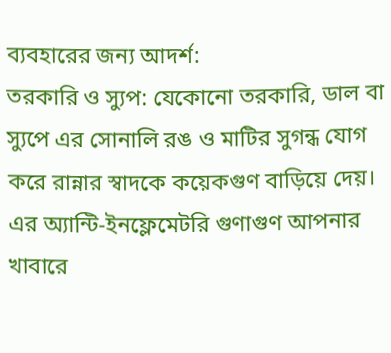ব্যবহারের জন্য আদর্শ:
তরকারি ও স্যুপ: যেকোনো তরকারি, ডাল বা স্যুপে এর সোনালি রঙ ও মাটির সুগন্ধ যোগ করে রান্নার স্বাদকে কয়েকগুণ বাড়িয়ে দেয়। এর অ্যান্টি-ইনফ্লেমেটরি গুণাগুণ আপনার খাবারে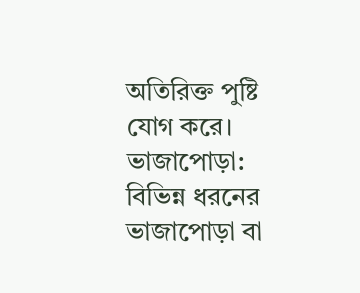অতিরিক্ত পুষ্টি যোগ করে।
ভাজাপোড়া: বিভিন্ন ধরনের ভাজাপোড়া বা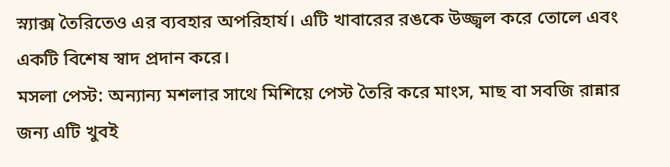স্ন্যাক্স তৈরিতেও এর ব্যবহার অপরিহার্য। এটি খাবারের রঙকে উজ্জ্বল করে তোলে এবং একটি বিশেষ স্বাদ প্রদান করে।
মসলা পেস্ট: অন্যান্য মশলার সাথে মিশিয়ে পেস্ট তৈরি করে মাংস, মাছ বা সবজি রান্নার জন্য এটি খুবই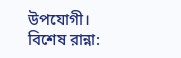উপযোগী।
বিশেষ রান্না: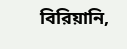বিরিয়ানি,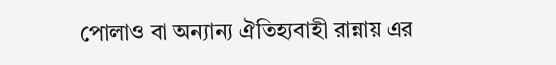পোলাও বা অন্যান্য ঐতিহ্যবাহী রান্নায় এর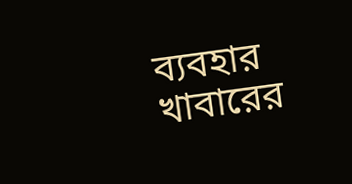ব্যবহার খাবারের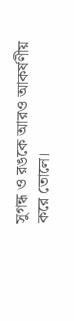সুগন্ধ ও রঙকে আরও আকর্ষণীয় করে তোলে।